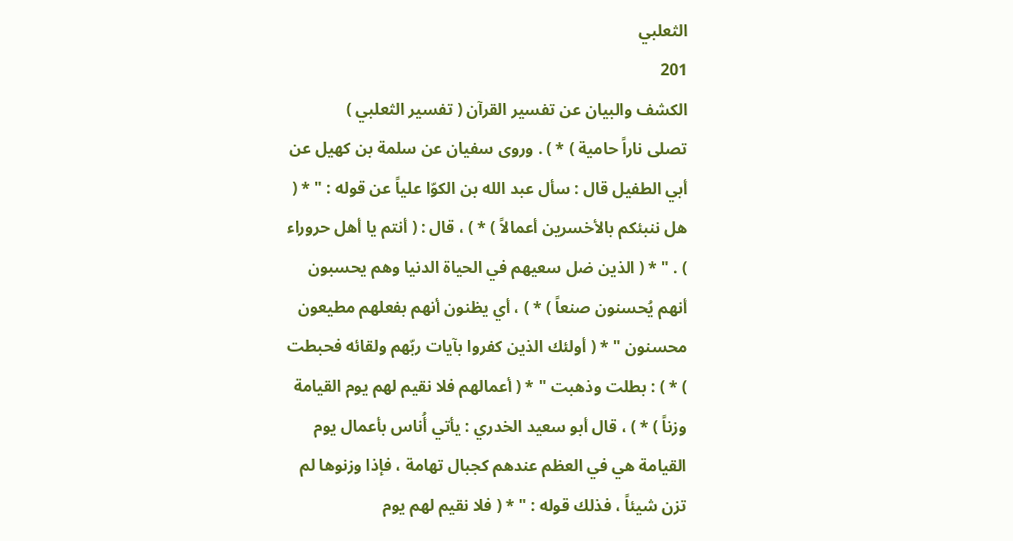الثعلبي
201
الكشف والبيان عن تفسير القرآن ( تفسير الثعلبي )
تصلى ناراً حامية ) * ) . وروى سفيان عن سلمة بن كهيل عن أبي الطفيل قال : سأل عبد الله بن الكوّا علياً عن قوله : " * ( هل ننبئكم بالأخسرين أعمالاً ) * ) ، قال : ( أنتم يا أهل حروراء ) . " * ( الذين ضل سعيهم في الحياة الدنيا وهم يحسبون أنهم يُحسنون صنعاً ) * ) ، أي يظنون أنهم بفعلهم مطيعون محسنون " * ( أولئك الذين كفروا بآيات ربّهم ولقائه فحبطت ) * ) : بطلت وذهبت " * ( أعمالهم فلا نقيم لهم يوم القيامة وزناً ) * ) ، قال أبو سعيد الخدري : يأتي أُناس بأعمال يوم القيامة هي في العظم عندهم كجبال تهامة ، فإذا وزنوها لم تزن شيئاً ، فذلك قوله : " * ( فلا نقيم لهم يوم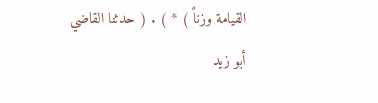القيامة وزناً ) * ) . ( حدثنا القاضي أبو زيد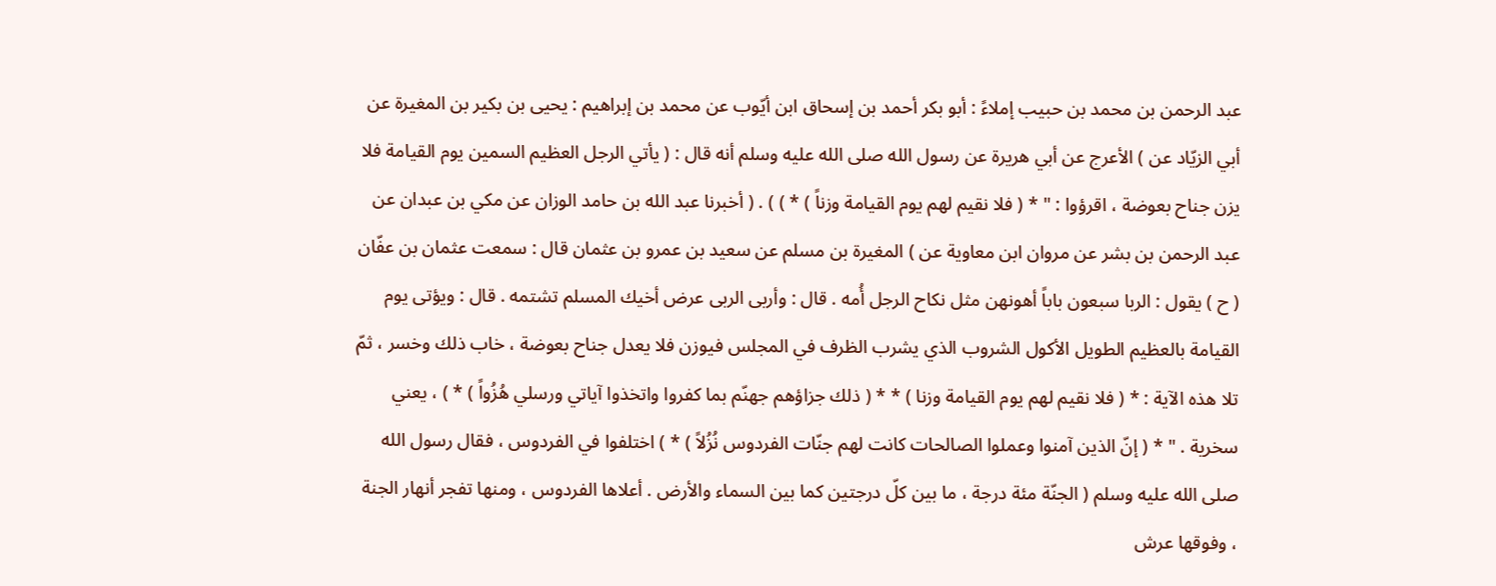عبد الرحمن بن محمد بن حبيب إملاءً : أبو بكر أحمد بن إسحاق ابن أيّوب عن محمد بن إبراهيم : يحيى بن بكير بن المغيرة عن أبي الزيّاد عن ) الأعرج عن أبي هريرة عن رسول الله صلى الله عليه وسلم أنه قال : ( يأتي الرجل العظيم السمين يوم القيامة فلا يزن جناح بعوضة ، اقرؤوا : " * ( فلا نقيم لهم يوم القيامة وزناً ) * ) ) . ( أخبرنا عبد الله بن حامد الوزان عن مكي بن عبدان عن عبد الرحمن بن بشر عن مروان ابن معاوية عن ) المغيرة بن مسلم عن سعيد بن عمرو بن عثمان قال : سمعت عثمان بن عفّان ( ح ) يقول : الربا سبعون باباً أهونهن مثل نكاح الرجل أُمه . قال : وأربى الربى عرض أخيك المسلم تشتمه . قال : ويؤتى يوم القيامة بالعظيم الطويل الأكول الشروب الذي يشرب الظرف في المجلس فيوزن فلا يعدل جناح بعوضة ، خاب ذلك وخسر ، ثمّ تلا هذه الآية : * ( فلا نقيم لهم يوم القيامة وزنا ) * * ( ذلك جزاؤهم جهنّم بما كفروا واتخذوا آياتي ورسلي هُزُواً ) * ) ، يعني سخرية . " * ( إنّ الذين آمنوا وعملوا الصالحات كانت لهم جنّات الفردوس نُزُلاً ) * ) اختلفوا في الفردوس ، فقال رسول الله صلى الله عليه وسلم ( الجنّة مئة درجة ، ما بين كلّ درجتين كما بين السماء والأرض . أعلاها الفردوس ، ومنها تفجر أنهار الجنة ، وفوقها عرش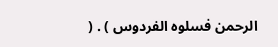الرحمن فسلوه الفردوس ) . (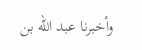وأخبرنا عبد الله بن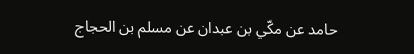حامد عن مكّي بن عبدان عن مسلم بن الحجاج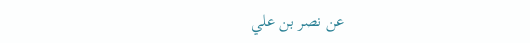عن نصر بن علي